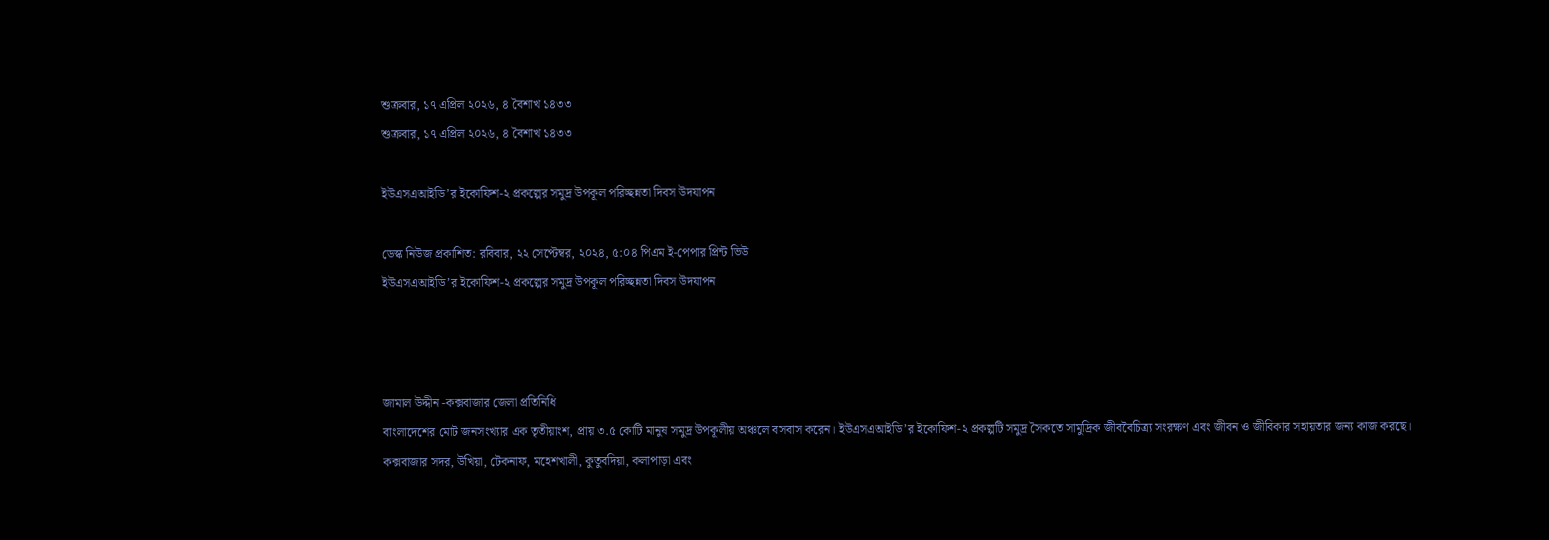শুক্রবার, ১৭ এপ্রিল ২০২৬, ৪ বৈশাখ ১৪৩৩
শুক্রবার, ১৭ এপ্রিল ২০২৬, ৪ বৈশাখ ১৪৩৩

ইউএসএআইডি’র ইকোফিশ-২ প্রকল্পের সমুদ্র উপকূল পরিচ্ছন্নতা দিবস উদযাপন

ডেস্ক নিউজ প্রকাশিত: রবিবার, ২২ সেপ্টেম্বর, ২০২৪, ৫:০৪ পিএম ই-পেপার প্রিন্ট ভিউ
ইউএসএআইডি’র ইকোফিশ-২ প্রকল্পের সমুদ্র উপকূল পরিচ্ছন্নতা দিবস উদযাপন



জামাল উদ্দীন -কক্সবাজার জেলা প্রতিনিধি
বাংলাদেশের মোট জনসংখ্যার এক তৃতীয়াংশ, প্রায় ৩.৫ কোটি মানুষ সমুদ্র উপকূলীয় অঞ্চলে বসবাস করেন। ইউএসএআইডি’র ইকোফিশ-২ প্রকল্পটি সমুদ্র সৈকতে সামুদ্রিক জীববৈচিত্র্য সংরক্ষণ এবং জীবন ও জীবিকার সহায়তার জন্য কাজ করছে।
কক্সবাজার সদর, উখিয়া, টেকনাফ, মহেশখালী, কুতুবদিয়া, কলাপাড়া এবং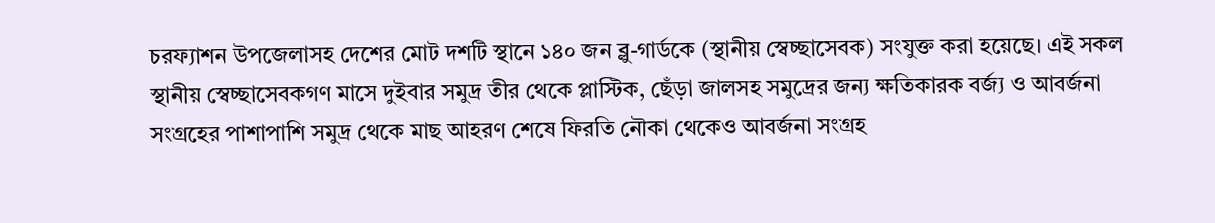চরফ্যাশন উপজেলাসহ দেশের মোট দশটি স্থানে ১৪০ জন ব্লু-গার্ডকে (স্থানীয় স্বেচ্ছাসেবক) সংযুক্ত করা হয়েছে। এই সকল স্থানীয় স্বেচ্ছাসেবকগণ মাসে দুইবার সমুদ্র তীর থেকে প্লাস্টিক, ছেঁড়া জালসহ সমুদ্রের জন্য ক্ষতিকারক বর্জ্য ও আবর্জনা সংগ্রহের পাশাপাশি সমুদ্র থেকে মাছ আহরণ শেষে ফিরতি নৌকা থেকেও আবর্জনা সংগ্রহ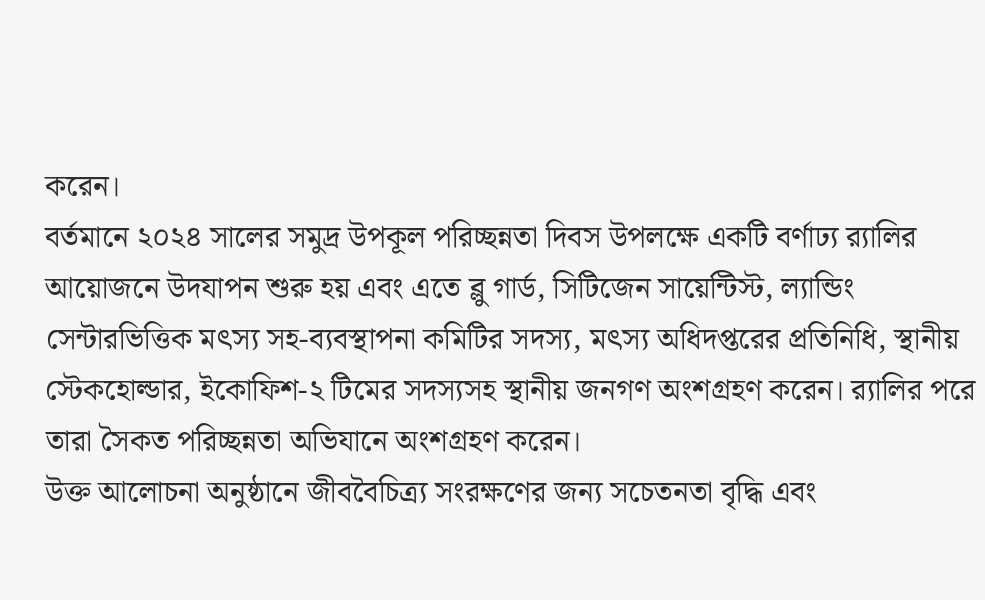করেন।
বর্তমানে ২০২৪ সালের সমুদ্র উপকূল পরিচ্ছন্নতা দিবস উপলক্ষে একটি বর্ণাঢ্য র‍্যালির আয়োজনে উদযাপন শুরু হয় এবং এতে ব্লু গার্ড, সিটিজেন সায়েন্টিস্ট, ল্যান্ডিং সেন্টারভিত্তিক মৎস্য সহ-ব্যবস্থাপনা কমিটির সদস্য, মৎস্য অধিদপ্তরের প্রতিনিধি, স্থানীয় স্টেকহোল্ডার, ইকোফিশ-২ টিমের সদস্যসহ স্থানীয় জনগণ অংশগ্রহণ করেন। র‍্যালির পরে তারা সৈকত পরিচ্ছন্নতা অভিযানে অংশগ্রহণ করেন।
উক্ত আলোচনা অনুষ্ঠানে জীববৈচিত্র্য সংরক্ষণের জন্য সচেতনতা বৃদ্ধি এবং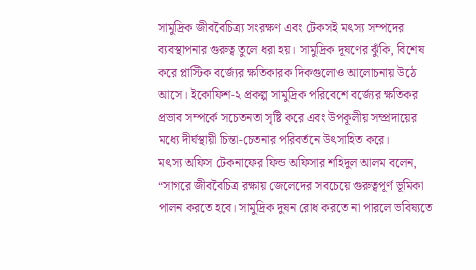সামুদ্রিক জীববৈচিত্র্য সংরক্ষণ এবং টেকসই মৎস্য সম্পদের ব্যবস্থাপনার গুরুত্ব তুলে ধরা হয়। সামুদ্রিক দূষণের ঝুঁকি, বিশেষ করে প্লাস্টিক বর্জ্যের ক্ষতিকারক দিকগুলোও আলোচনায় উঠে আসে। ইকোফিশ-২ প্রকল্প সামুদ্রিক পরিবেশে বর্জ্যের ক্ষতিকর প্রভাব সম্পর্কে সচেতনতা সৃষ্টি করে এবং উপকূলীয় সম্প্রদায়ের মধ্যে দীর্ঘস্থায়ী চিন্তা-চেতনার পরিবর্তনে উৎসাহিত করে।
মৎস্য অফিস টেকনাফের ফিন্ড অফিসার শহিদুল আলম বলেন, “সাগরে জীববৈচিত্র রক্ষায় জেলেদের সবচেয়ে গুরুত্বপূর্ণ ভূমিকা পালন করতে হবে। সামুদ্রিক দুষন রোধ করতে না পারলে ভবিষ্যতে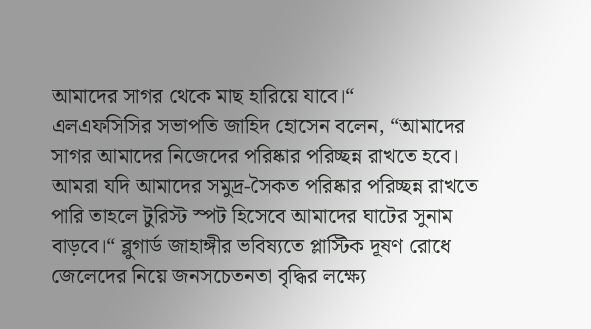আমাদের সাগর থেকে মাছ হারিয়ে যাবে।“
এলএফসিসির সভাপতি জাহিদ হোসেন বলেন, “আমাদের সাগর আমাদের নিজেদের পরিষ্কার পরিচ্ছন্ন রাখতে হবে। আমরা যদি আমাদের সমুদ্র-সৈকত পরিষ্কার পরিচ্ছন্ন রাখতে পারি তাহলে টুরিস্ট স্পট হিসেবে আমাদের ঘাটের সুনাম বাড়বে।“ ব্লুগার্ড জাহাঙ্গীর ভবিষ্যতে প্লাস্টিক দূষণ রোধে জেলেদের নিয়ে জনসচেতনতা বৃদ্ধির লক্ষ্যে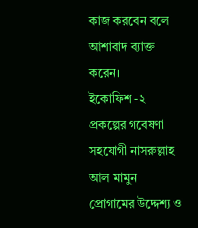কাজ করবেন বলে আশাবাদ ব্যাক্ত করেন।
ইকোফিশ -২ প্রকল্পের গবেষণা সহযোগী নাসরুল্লাহ আল মামুন প্রোগামের উদ্দেশ্য ও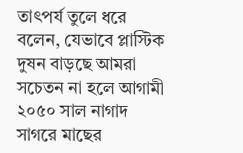তাৎপর্য তুলে ধরে বলেন, যেভাবে প্লাস্টিক দুষন বাড়ছে আমরা সচেতন না হলে আগামী ২০৫০ সাল নাগাদ সাগরে মাছের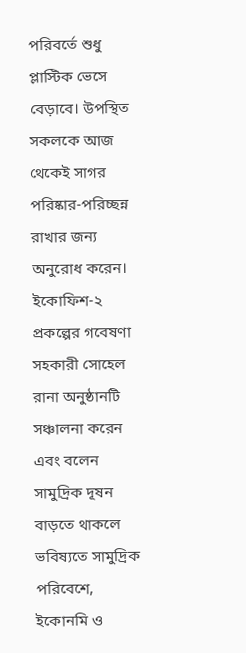পরিবর্তে শুধু প্লাস্টিক ভেসে বেড়াবে। উপস্থিত সকলকে আজ থেকেই সাগর পরিষ্কার-পরিচ্ছন্ন রাখার জন্য অনুরোধ করেন। ইকোফিশ-২ প্রকল্পের গবেষণা সহকারী সোহেল রানা অনুষ্ঠানটি সঞ্চালনা করেন এবং বলেন সামুদ্রিক দূষন বাড়তে থাকলে ভবিষ্যতে সামুদ্রিক পরিবেশে, ইকোনমি ও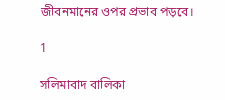জীবনমানের ওপর প্রভাব পড়বে।

1

সলিমাবাদ বালিকা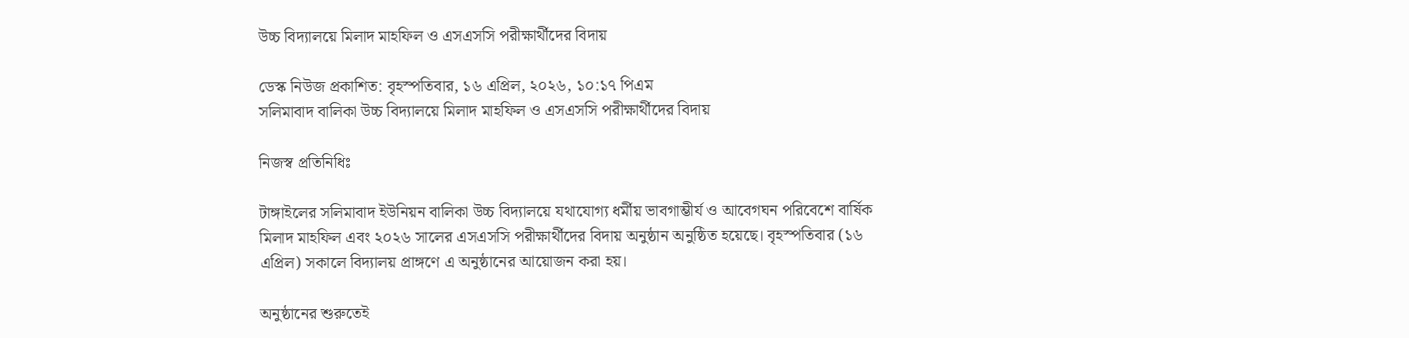উচ্চ বিদ্যালয়ে মিলাদ মাহফিল ও এসএসসি পরীক্ষার্থীদের বিদায়

ডেস্ক নিউজ প্রকাশিত: বৃহস্পতিবার, ১৬ এপ্রিল, ২০২৬, ১০:১৭ পিএম
সলিমাবাদ বালিকা উচ্চ বিদ্যালয়ে মিলাদ মাহফিল ও এসএসসি পরীক্ষার্থীদের বিদায়

নিজস্ব প্রতিনিধিঃ

টাঙ্গাইলের সলিমাবাদ ইউনিয়ন বালিকা উচ্চ বিদ্যালয়ে যথাযোগ্য ধর্মীয় ভাবগাম্ভীর্য ও আবেগঘন পরিবেশে বার্ষিক মিলাদ মাহফিল এবং ২০২৬ সালের এসএসসি পরীক্ষার্থীদের বিদায় অনুষ্ঠান অনুষ্ঠিত হয়েছে। বৃহস্পতিবার (১৬ এপ্রিল) সকালে বিদ্যালয় প্রাঙ্গণে এ অনুষ্ঠানের আয়োজন করা হয়।

অনুষ্ঠানের শুরুতেই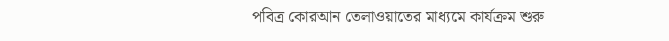পবিত্র কোরআন তেলাওয়াতের মাধ্যমে কার্যক্রম শুরু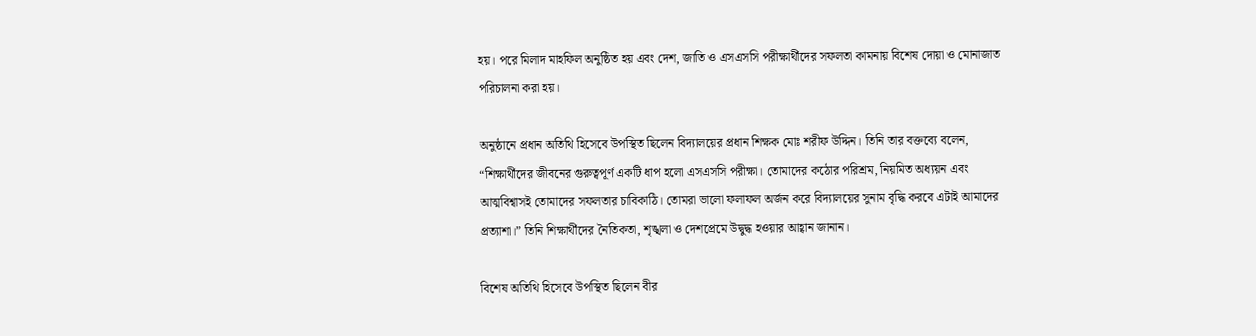হয়। পরে মিলাদ মাহফিল অনুষ্ঠিত হয় এবং দেশ, জাতি ও এসএসসি পরীক্ষার্থীদের সফলতা কামনায় বিশেষ দোয়া ও মোনাজাত পরিচালনা করা হয়।

অনুষ্ঠানে প্রধান অতিথি হিসেবে উপস্থিত ছিলেন বিদ্যালয়ের প্রধান শিক্ষক মোঃ শরীফ উদ্দিন। তিনি তার বক্তব্যে বলেন, “শিক্ষার্থীদের জীবনের গুরুত্বপূর্ণ একটি ধাপ হলো এসএসসি পরীক্ষা। তোমাদের কঠোর পরিশ্রম, নিয়মিত অধ্যয়ন এবং আত্মবিশ্বাসই তোমাদের সফলতার চাবিকাঠি। তোমরা ভালো ফলাফল অর্জন করে বিদ্যালয়ের সুনাম বৃদ্ধি করবে এটাই আমাদের প্রত্যাশা।” তিনি শিক্ষার্থীদের নৈতিকতা, শৃঙ্খলা ও দেশপ্রেমে উদ্বুদ্ধ হওয়ার আহ্বান জানান।

বিশেষ অতিথি হিসেবে উপস্থিত ছিলেন বীর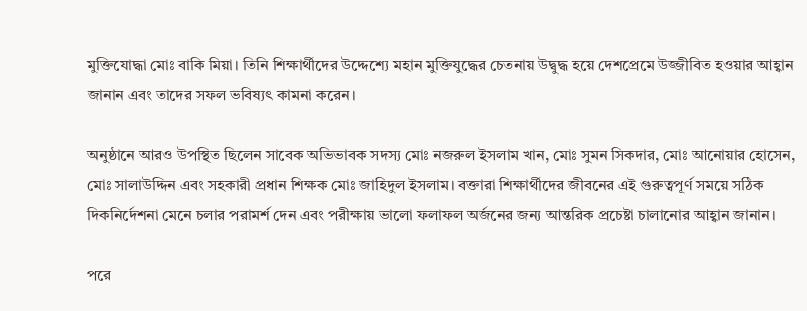মুক্তিযোদ্ধা মোঃ বাকি মিয়া। তিনি শিক্ষার্থীদের উদ্দেশ্যে মহান মুক্তিযুদ্ধের চেতনায় উদ্বুদ্ধ হয়ে দেশপ্রেমে উজ্জীবিত হওয়ার আহ্বান জানান এবং তাদের সফল ভবিষ্যৎ কামনা করেন।

অনুষ্ঠানে আরও উপস্থিত ছিলেন সাবেক অভিভাবক সদস্য মোঃ নজরুল ইসলাম খান, মোঃ সুমন সিকদার, মোঃ আনোয়ার হোসেন, মোঃ সালাউদ্দিন এবং সহকারী প্রধান শিক্ষক মোঃ জাহিদুল ইসলাম। বক্তারা শিক্ষার্থীদের জীবনের এই গুরুত্বপূর্ণ সময়ে সঠিক দিকনির্দেশনা মেনে চলার পরামর্শ দেন এবং পরীক্ষায় ভালো ফলাফল অর্জনের জন্য আন্তরিক প্রচেষ্টা চালানোর আহ্বান জানান।

পরে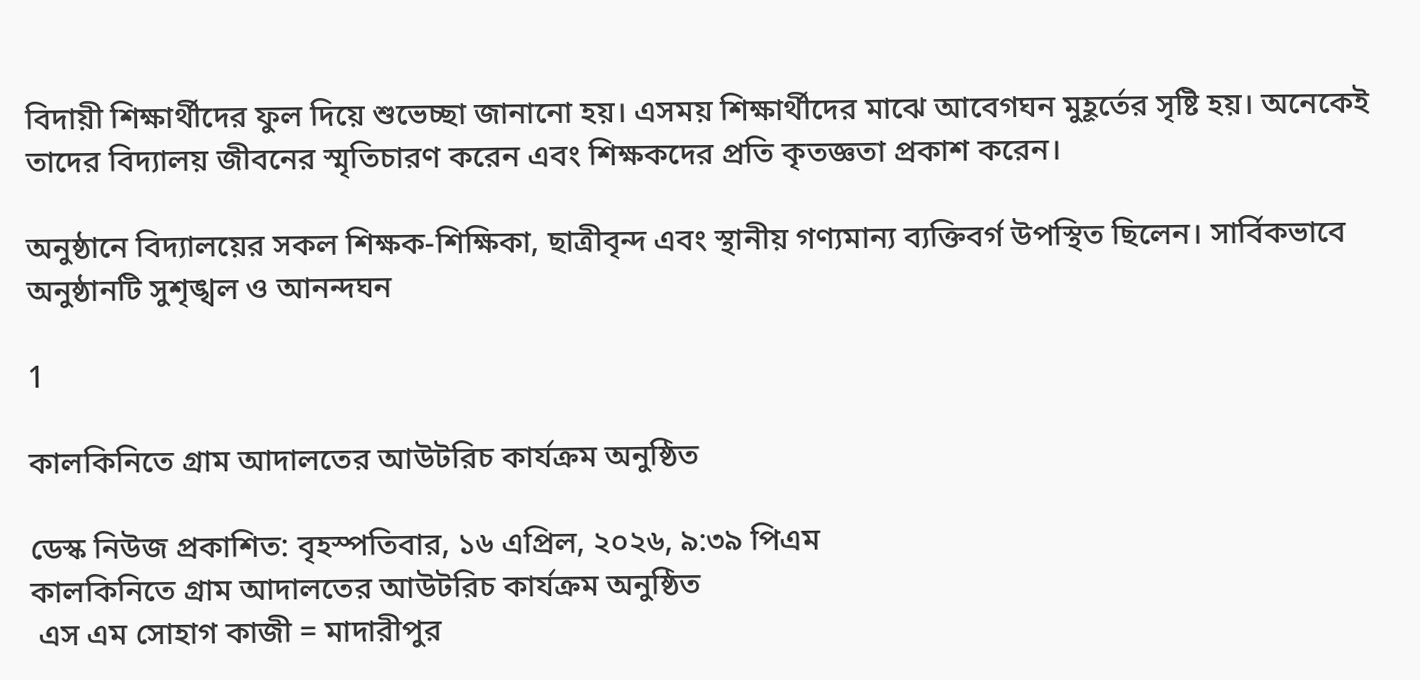বিদায়ী শিক্ষার্থীদের ফুল দিয়ে শুভেচ্ছা জানানো হয়। এসময় শিক্ষার্থীদের মাঝে আবেগঘন মুহূর্তের সৃষ্টি হয়। অনেকেই তাদের বিদ্যালয় জীবনের স্মৃতিচারণ করেন এবং শিক্ষকদের প্রতি কৃতজ্ঞতা প্রকাশ করেন।

অনুষ্ঠানে বিদ্যালয়ের সকল শিক্ষক-শিক্ষিকা, ছাত্রীবৃন্দ এবং স্থানীয় গণ্যমান্য ব্যক্তিবর্গ উপস্থিত ছিলেন। সার্বিকভাবে অনুষ্ঠানটি সুশৃঙ্খল ও আনন্দঘন

1

কালকিনিতে গ্রাম আদালতের আউটরিচ কার্যক্রম অনুষ্ঠিত

ডেস্ক নিউজ প্রকাশিত: বৃহস্পতিবার, ১৬ এপ্রিল, ২০২৬, ৯:৩৯ পিএম
কালকিনিতে গ্রাম আদালতের আউটরিচ কার্যক্রম অনুষ্ঠিত
 এস এম সোহাগ কাজী = মাদারীপুর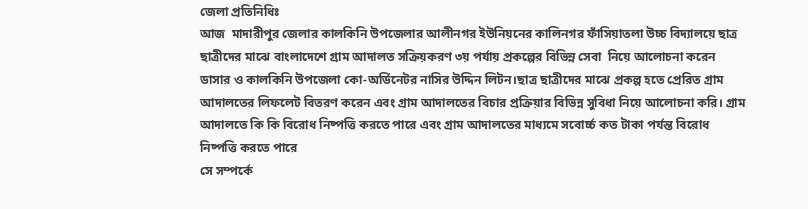জেলা প্রতিনিধিঃ
আজ  মাদারীপুর জেলার কালকিনি উপজেলার আলীনগর ইউনিয়নের কালিনগর ফাঁসিয়াতলা উচ্চ বিদ্যালয়ে ছাত্র ছাত্রীদের মাঝে বাংলাদেশে গ্রাম আদালত সক্রিয়করণ ৩য় পর্যায় প্রকল্পের বিভিন্ন সেবা  নিয়ে আলোচনা করেন
ডাসার ও কালকিনি উপজেলা কো-অর্ডিনেটর নাসির উদ্দিন লিটন।ছাত্র ছাত্রীদের মাঝে প্রকল্প হতে প্রেরিত গ্রাম আদালতের লিফলেট বিতরণ করেন এবং গ্রাম আদালতের বিচার প্রক্রিয়ার বিভিন্ন সুবিধা নিয়ে আলোচনা করি। গ্রাম আদালতে কি কি বিরোধ নিষ্পত্তি করতে পারে এবং গ্রাম আদালতের মাধ্যমে সবোর্চ্চ কত টাকা পর্যন্ত বিরোধ নিষ্পত্তি করতে পারে
সে সম্পর্কে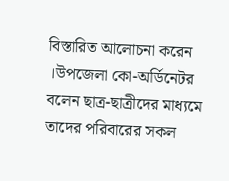বিস্তারিত আলোচনা করেন ।উপজেলা কো-অর্ডিনেটর বলেন ছাত্র-ছাত্রীদের মাধ্যমে তাদের পরিবারের সকল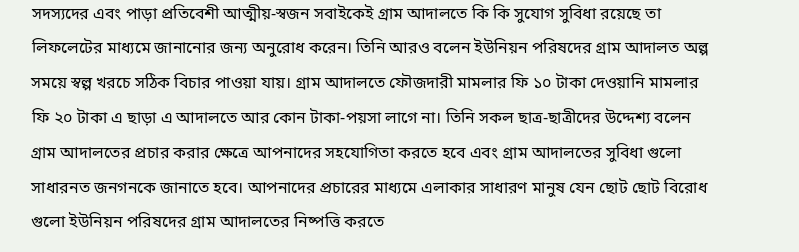সদস্যদের এবং পাড়া প্রতিবেশী আত্মীয়-স্বজন সবাইকেই গ্রাম আদালতে কি কি সুযোগ সুবিধা রয়েছে তা লিফলেটের মাধ্যমে জানানোর জন্য অনুরোধ করেন। তিনি আরও বলেন ইউনিয়ন পরিষদের গ্রাম আদালত অল্প সময়ে স্বল্প খরচে সঠিক বিচার পাওয়া যায়। গ্রাম আদালতে ফৌজদারী মামলার ফি ১০ টাকা দেওয়ানি মামলার ফি ২০ টাকা এ ছাড়া এ আদালতে আর কোন টাকা-পয়সা লাগে না। তিনি সকল ছাত্র-ছাত্রীদের উদ্দেশ্য বলেন গ্রাম আদালতের প্রচার করার ক্ষেত্রে আপনাদের সহযোগিতা করতে হবে এবং গ্রাম আদালতের সুবিধা গুলো সাধারনত জনগনকে জানাতে হবে। আপনাদের প্রচারের মাধ্যমে এলাকার সাধারণ মানুষ যেন ছোট ছোট বিরোধ গুলো ইউনিয়ন পরিষদের গ্রাম আদালতের নিষ্পত্তি করতে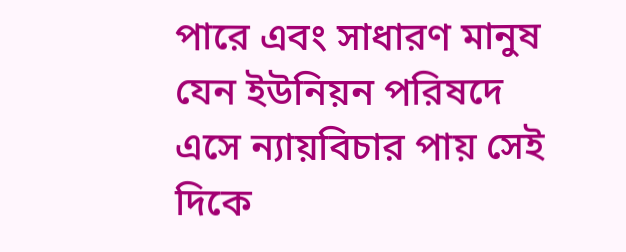পারে এবং সাধারণ মানুষ যেন ইউনিয়ন পরিষদে এসে ন্যায়বিচার পায় সেই দিকে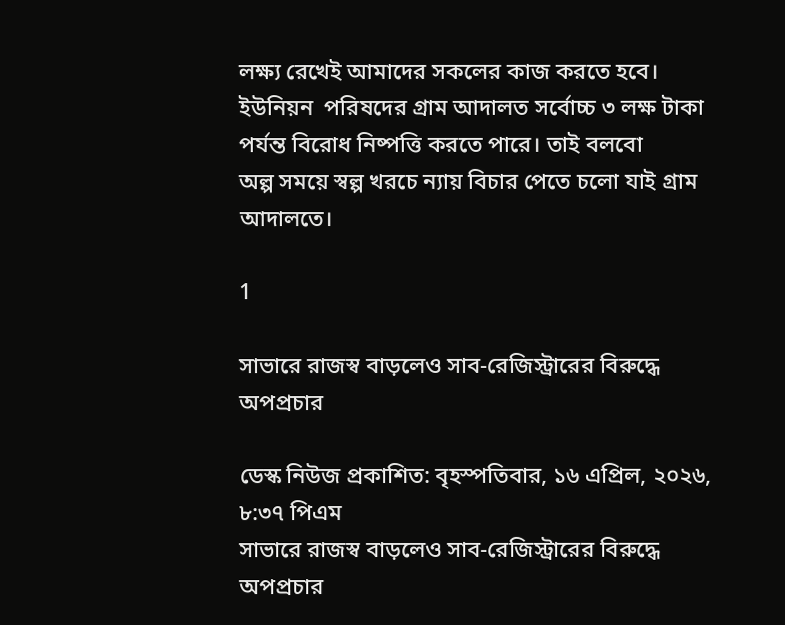লক্ষ্য রেখেই আমাদের সকলের কাজ করতে হবে। ইউনিয়ন  পরিষদের গ্রাম আদালত সর্বোচ্চ ৩ লক্ষ টাকা পর্যন্ত বিরোধ নিষ্পত্তি করতে পারে। তাই বলবো
অল্প সময়ে স্বল্প খরচে ন্যায় বিচার পেতে চলো যাই গ্রাম আদালতে।

1

সাভারে রাজস্ব বাড়লেও সাব-রেজিস্ট্রারের বিরুদ্ধে অপপ্রচার

ডেস্ক নিউজ প্রকাশিত: বৃহস্পতিবার, ১৬ এপ্রিল, ২০২৬, ৮:৩৭ পিএম
সাভারে রাজস্ব বাড়লেও সাব-রেজিস্ট্রারের বিরুদ্ধে অপপ্রচার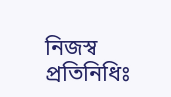নিজস্ব প্রতিনিধিঃ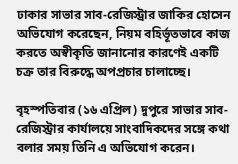ঢাকার সাভার সাব-রেজিস্ট্রার জাকির হোসেন অভিযোগ করেছেন, নিয়ম বহির্ভূতভাবে কাজ করতে অস্বীকৃতি জানানোর কারণেই একটি চক্র তার বিরুদ্ধে অপপ্রচার চালাচ্ছে।

বৃহস্পতিবার (১৬ এপ্রিল) দুপুরে সাভার সাব-রেজিস্ট্রার কার্যালয়ে সাংবাদিকদের সঙ্গে কথা বলার সময় তিনি এ অভিযোগ করেন।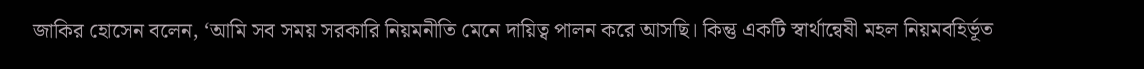জাকির হোসেন বলেন, ‘আমি সব সময় সরকারি নিয়মনীতি মেনে দায়িত্ব পালন করে আসছি। কিন্তু একটি স্বার্থান্বেষী মহল নিয়মবহির্ভূত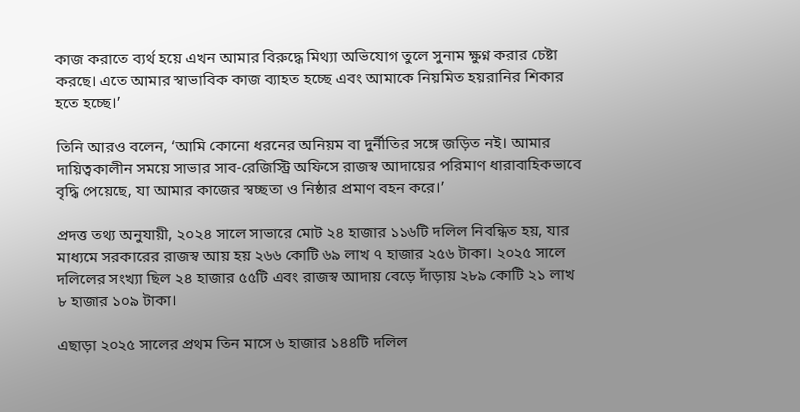কাজ করাতে ব্যর্থ হয়ে এখন আমার বিরুদ্ধে মিথ্যা অভিযোগ তুলে সুনাম ক্ষুণ্ন করার চেষ্টা করছে। এতে আমার স্বাভাবিক কাজ ব্যাহত হচ্ছে এবং আমাকে নিয়মিত হয়রানির শিকার হতে হচ্ছে।’

তিনি আরও বলেন, ‘আমি কোনো ধরনের অনিয়ম বা দুর্নীতির সঙ্গে জড়িত নই। আমার দায়িত্বকালীন সময়ে সাভার সাব-রেজিস্ট্রি অফিসে রাজস্ব আদায়ের পরিমাণ ধারাবাহিকভাবে বৃদ্ধি পেয়েছে, যা আমার কাজের স্বচ্ছতা ও নিষ্ঠার প্রমাণ বহন করে।’

প্রদত্ত তথ্য অনুযায়ী, ২০২৪ সালে সাভারে মোট ২৪ হাজার ১১৬টি দলিল নিবন্ধিত হয়, যার মাধ্যমে সরকারের রাজস্ব আয় হয় ২৬৬ কোটি ৬৯ লাখ ৭ হাজার ২৫৬ টাকা। ২০২৫ সালে দলিলের সংখ্যা ছিল ২৪ হাজার ৫৫টি এবং রাজস্ব আদায় বেড়ে দাঁড়ায় ২৮৯ কোটি ২১ লাখ ৮ হাজার ১০৯ টাকা।

এছাড়া ২০২৫ সালের প্রথম তিন মাসে ৬ হাজার ১৪৪টি দলিল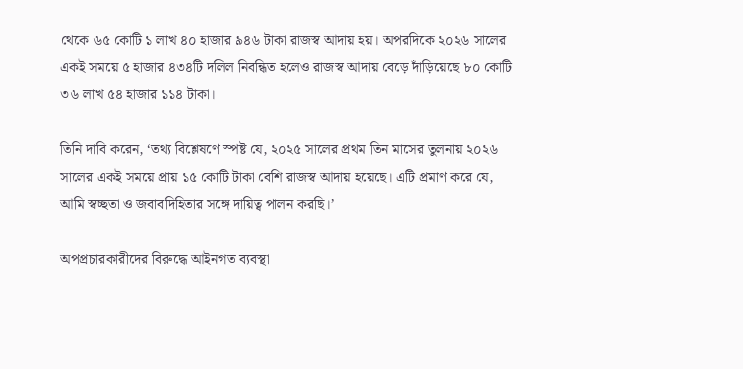থেকে ৬৫ কোটি ১ লাখ ৪০ হাজার ৯৪৬ টাকা রাজস্ব আদায় হয়। অপরদিকে ২০২৬ সালের একই সময়ে ৫ হাজার ৪৩৪টি দলিল নিবন্ধিত হলেও রাজস্ব আদায় বেড়ে দাঁড়িয়েছে ৮০ কোটি ৩৬ লাখ ৫৪ হাজার ১১৪ টাকা।

তিনি দাবি করেন, ‘তথ্য বিশ্লেষণে স্পষ্ট যে, ২০২৫ সালের প্রথম তিন মাসের তুলনায় ২০২৬ সালের একই সময়ে প্রায় ১৫ কোটি টাকা বেশি রাজস্ব আদায় হয়েছে। এটি প্রমাণ করে যে, আমি স্বচ্ছতা ও জবাবদিহিতার সঙ্গে দায়িত্ব পালন করছি।’

অপপ্রচারকারীদের বিরুদ্ধে আইনগত ব্যবস্থা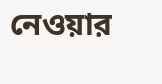নেওয়ার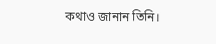কথাও জানান তিনি।